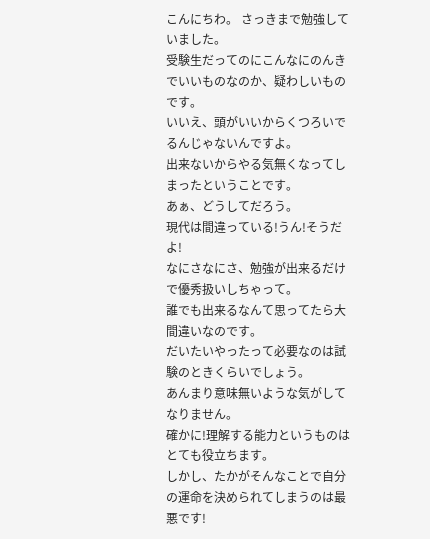こんにちわ。 さっきまで勉強していました。
受験生だってのにこんなにのんきでいいものなのか、疑わしいものです。
いいえ、頭がいいからくつろいでるんじゃないんですよ。
出来ないからやる気無くなってしまったということです。
あぁ、どうしてだろう。
現代は間違っている!うん!そうだよ!
なにさなにさ、勉強が出来るだけで優秀扱いしちゃって。
誰でも出来るなんて思ってたら大間違いなのです。
だいたいやったって必要なのは試験のときくらいでしょう。
あんまり意味無いような気がしてなりません。
確かに!理解する能力というものはとても役立ちます。
しかし、たかがそんなことで自分の運命を決められてしまうのは最悪です!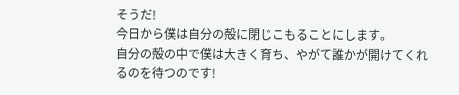そうだ!
今日から僕は自分の殻に閉じこもることにします。
自分の殻の中で僕は大きく育ち、やがて誰かが開けてくれるのを待つのです!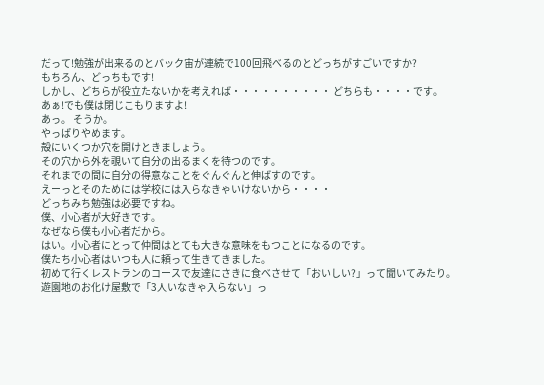だって!勉強が出来るのとバック宙が連続で100回飛べるのとどっちがすごいですか?
もちろん、どっちもです!
しかし、どちらが役立たないかを考えれば・・・・・・・・・・ どちらも・・・・です。
あぁ!でも僕は閉じこもりますよ!
あっ。 そうか。
やっぱりやめます。
殻にいくつか穴を開けときましょう。
その穴から外を覗いて自分の出るまくを待つのです。
それまでの間に自分の得意なことをぐんぐんと伸ばすのです。
えーっとそのためには学校には入らなきゃいけないから・・・・
どっちみち勉強は必要ですね。
僕、小心者が大好きです。
なぜなら僕も小心者だから。
はい。小心者にとって仲間はとても大きな意味をもつことになるのです。
僕たち小心者はいつも人に頼って生きてきました。
初めて行くレストランのコースで友達にさきに食べさせて「おいしい?」って聞いてみたり。
遊園地のお化け屋敷で「3人いなきゃ入らない」っ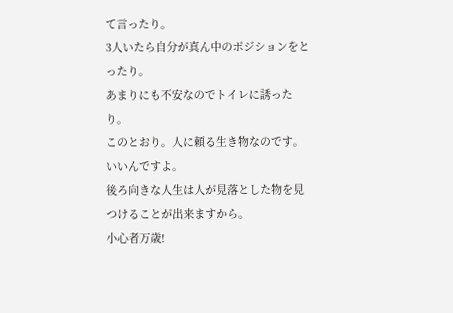て言ったり。
3人いたら自分が真ん中のポジションをとったり。
あまりにも不安なのでトイレに誘ったり。
このとおり。人に頼る生き物なのです。
いいんですよ。
後ろ向きな人生は人が見落とした物を見つけることが出来ますから。
小心者万歳!